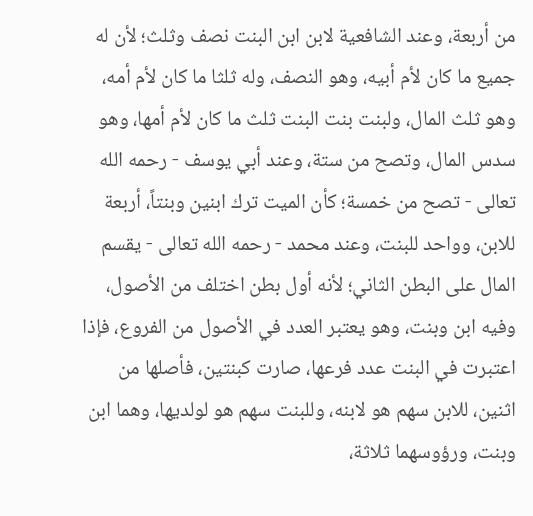من أربعة، وعند الشافعية لابن ابن البنت نصف وثلث؛ لأن له جميع ما كان لأم أبيه، وهو النصف، وله ثلثا ما كان لأم أمه، وهو ثلث المال، ولبنت بنت البنت ثلث ما كان لأم أمها، وهو سدس المال، وتصح من ستة، وعند أبي يوسف - رحمه الله تعالى - تصح من خمسة؛ كأن الميت ترك ابنين وبنتاً، أربعة للابن، وواحد للبنت، وعند محمد - رحمه الله تعالى - يقسم المال على البطن الثاني؛ لأنه أول بطن اختلف من الأصول، وفيه ابن وبنت، وهو يعتبر العدد في الأصول من الفروع، فإذا اعتبرت في البنت عدد فرعها، صارت كبنتين، فأصلها من اثنين، للابن سهم هو لابنه، وللبنت سهم هو لولديها، وهما ابن وبنت، ورؤوسهما ثلاثة،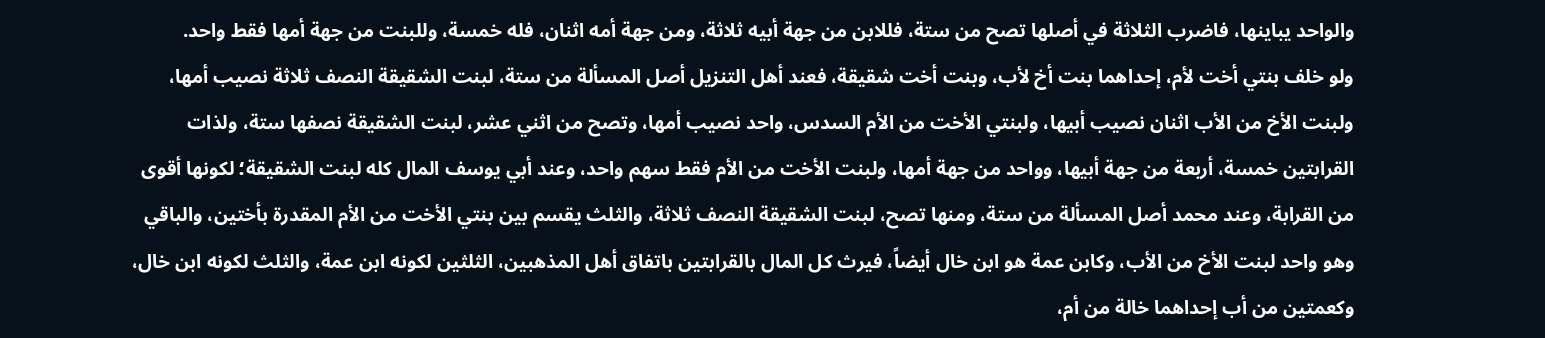والواحد يباينها، فاضرب الثلاثة في أصلها تصح من ستة، فللابن من جهة أبيه ثلاثة، ومن جهة أمه اثنان، فله خمسة، وللبنت من جهة أمها فقط واحد.
ولو خلف بنتي أخت لأم، إحداهما بنت أخ لأب، وبنت أخت شقيقة، فعند أهل التنزيل أصل المسألة من ستة، لبنت الشقيقة النصف ثلاثة نصيب أمها، ولبنت الأخ من الأب اثنان نصيب أبيها، ولبنتي الأخت من الأم السدس، واحد نصيب أمها، وتصح من اثني عشر، لبنت الشقيقة نصفها ستة، ولذات القرابتين خمسة، أربعة من جهة أبيها، وواحد من جهة أمها، ولبنت الأخت من الأم فقط سهم واحد، وعند أبي يوسف المال كله لبنت الشقيقة؛ لكونها أقوى من القرابة، وعند محمد أصل المسألة من ستة، ومنها تصح، لبنت الشقيقة النصف ثلاثة، والثلث يقسم بين بنتي الأخت من الأم المقدرة بأختين، والباقي وهو واحد لبنت الأخ من الأب، وكابن عمة هو ابن خال أيضاً، فيرث كل المال بالقرابتين باتفاق أهل المذهبين، الثلثين لكونه ابن عمة، والثلث لكونه ابن خال، وكعمتين من أب إحداهما خالة من أم،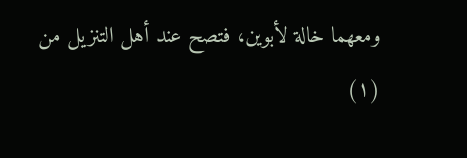ومعهما خالة لأبوين، فتصح عند أهل التنزيل من
(١)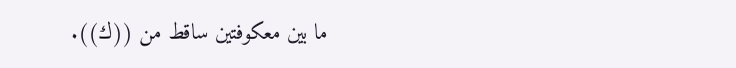ما بين معكوفتين ساقط من ((ك)).